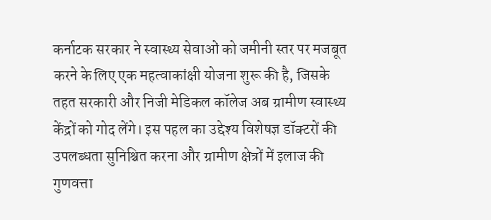कर्नाटक सरकार ने स्वास्थ्य सेवाओं को जमीनी स्तर पर मजबूत करने के लिए एक महत्वाकांक्षी योजना शुरू की है, जिसके तहत सरकारी और निजी मेडिकल कॉलेज अब ग्रामीण स्वास्थ्य केंद्रों को गोद लेंगे। इस पहल का उद्देश्य विशेषज्ञ डॉक्टरों की उपलब्धता सुनिश्चित करना और ग्रामीण क्षेत्रों में इलाज की गुणवत्ता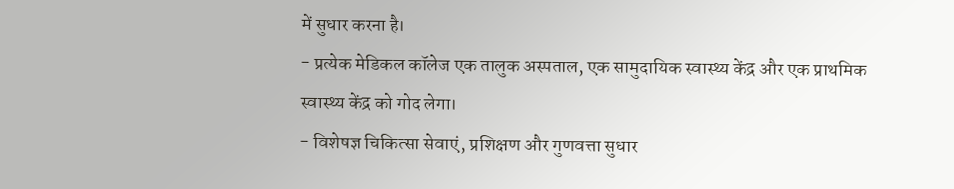में सुधार करना है।
- प्रत्येक मेडिकल कॉलेज एक तालुक अस्पताल, एक सामुदायिक स्वास्थ्य केंद्र और एक प्राथमिक स्वास्थ्य केंद्र को गोद लेगा।
- विशेषज्ञ चिकित्सा सेवाएं, प्रशिक्षण और गुणवत्ता सुधार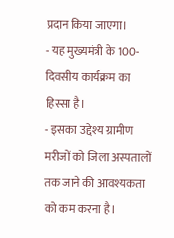प्रदान किया जाएगा।
- यह मुख्यमंत्री के 100-दिवसीय कार्यक्रम का हिस्सा है।
- इसका उद्देश्य ग्रामीण मरीजों को जिला अस्पतालों तक जाने की आवश्यकता को कम करना है।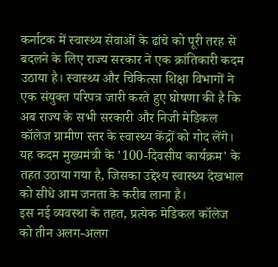कर्नाटक में स्वास्थ्य सेवाओं के ढांचे को पूरी तरह से बदलने के लिए राज्य सरकार ने एक क्रांतिकारी कदम उठाया है। स्वास्थ्य और चिकित्सा शिक्षा विभागों ने एक संयुक्त परिपत्र जारी करते हुए घोषणा की है कि अब राज्य के सभी सरकारी और निजी मेडिकल कॉलेज ग्रामीण स्तर के स्वास्थ्य केंद्रों को गोद लेंगे। यह कदम मुख्यमंत्री के '100-दिवसीय कार्यक्रम' के तहत उठाया गया है, जिसका उद्देश्य स्वास्थ्य देखभाल को सीधे आम जनता के करीब लाना है।
इस नई व्यवस्था के तहत, प्रत्येक मेडिकल कॉलेज को तीन अलग-अलग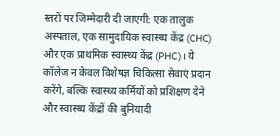स्तरों पर जिम्मेदारी दी जाएगी: एक तालुक अस्पताल, एक सामुदायिक स्वास्थ्य केंद्र (CHC) और एक प्राथमिक स्वास्थ्य केंद्र (PHC)। ये कॉलेज न केवल विशेषज्ञ चिकित्सा सेवाएं प्रदान करेंगे, बल्कि स्वास्थ्य कर्मियों को प्रशिक्षण देने और स्वास्थ्य केंद्रों की बुनियादी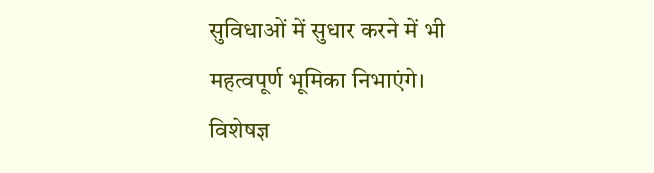सुविधाओं में सुधार करने में भी महत्वपूर्ण भूमिका निभाएंगे।
विशेषज्ञ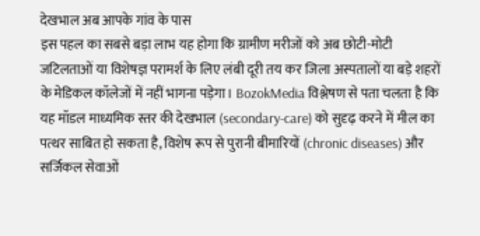देखभाल अब आपके गांव के पास
इस पहल का सबसे बड़ा लाभ यह होगा कि ग्रामीण मरीजों को अब छोटी-मोटी जटिलताओं या विशेषज्ञ परामर्श के लिए लंबी दूरी तय कर जिला अस्पतालों या बड़े शहरों के मेडिकल कॉलेजों में नहीं भागना पड़ेगा। BozokMedia विश्लेषण से पता चलता है कि यह मॉडल माध्यमिक स्तर की देखभाल (secondary-care) को सुदृढ़ करने में मील का पत्थर साबित हो सकता है, विशेष रूप से पुरानी बीमारियों (chronic diseases) और सर्जिकल सेवाओं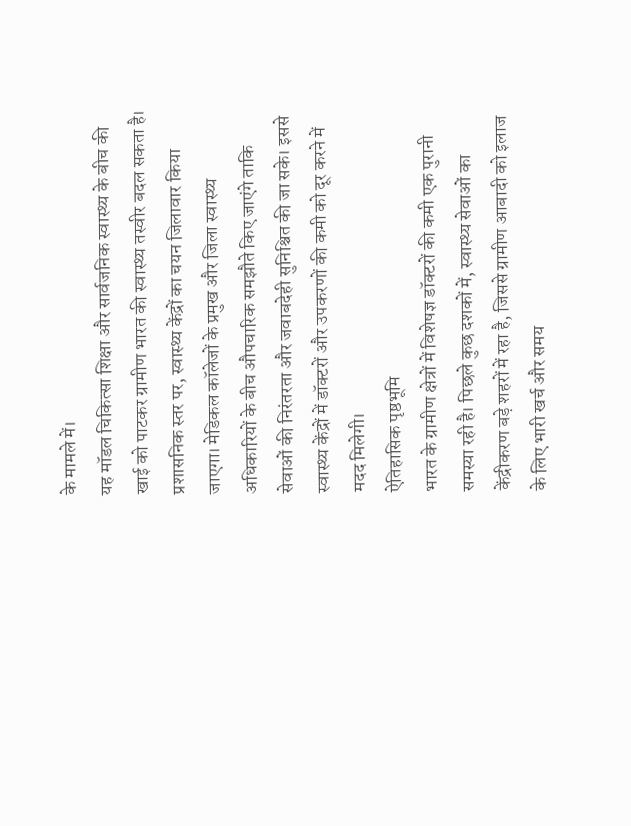के मामले में।
यह मॉडल चिकित्सा शिक्षा और सार्वजनिक स्वास्थ्य के बीच की खाई को पाटकर ग्रामीण भारत की स्वास्थ्य तस्वीर बदल सकता है।
प्रशासनिक स्तर पर, स्वास्थ्य केंद्रों का चयन जिलावार किया जाएगा। मेडिकल कॉलेजों के प्रमुख और जिला स्वास्थ्य अधिकारियों के बीच औपचारिक समझौते किए जाएंगे ताकि सेवाओं की निरंतरता और जवाबदेही सुनिश्चित की जा सके। इससे स्वास्थ्य केंद्रों में डॉक्टरों और उपकरणों की कमी को दूर करने में मदद मिलेगी।
ऐतिहासिक पृष्ठभूमि
भारत के ग्रामीण क्षेत्रों में विशेषज्ञ डॉक्टरों की कमी एक पुरानी समस्या रही है। पिछले कुछ दशकों में, स्वास्थ्य सेवाओं का केंद्रीकरण बड़े शहरों में रहा है, जिससे ग्रामीण आबादी को इलाज के लिए भारी खर्च और समय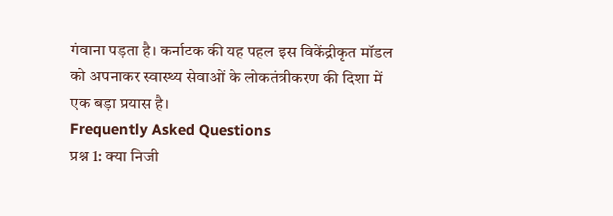गंवाना पड़ता है। कर्नाटक की यह पहल इस विकेंद्रीकृत मॉडल को अपनाकर स्वास्थ्य सेवाओं के लोकतंत्रीकरण की दिशा में एक बड़ा प्रयास है।
Frequently Asked Questions
प्रश्न 1: क्या निजी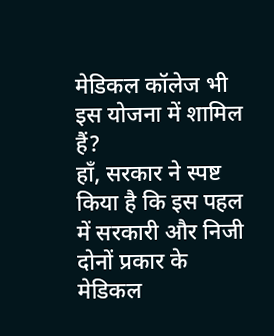मेडिकल कॉलेज भी इस योजना में शामिल हैं?
हाँ, सरकार ने स्पष्ट किया है कि इस पहल में सरकारी और निजी दोनों प्रकार के मेडिकल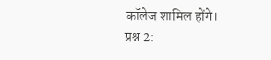कॉलेज शामिल होंगे।
प्रश्न 2: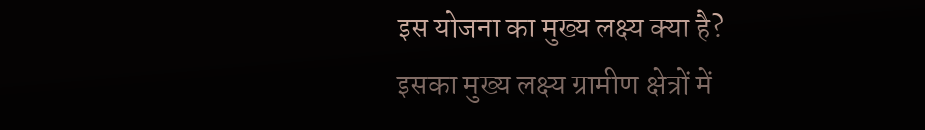इस योजना का मुख्य लक्ष्य क्या है?
इसका मुख्य लक्ष्य ग्रामीण क्षेत्रों में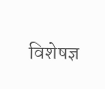विशेषज्ञ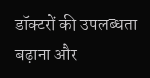डॉक्टरों की उपलब्धता बढ़ाना और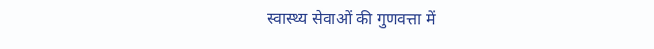स्वास्थ्य सेवाओं की गुणवत्ता में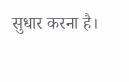सुधार करना है।